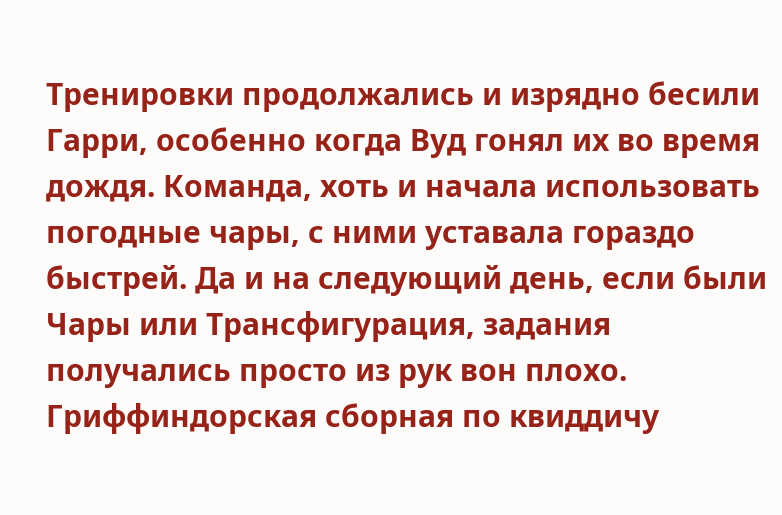Тренировки продолжались и изрядно бесили Гарри, особенно когда Вуд гонял их во время дождя. Команда, хоть и начала использовать погодные чары, с ними уставала гораздо быстрей. Да и на следующий день, если были Чары или Трансфигурация, задания получались просто из рук вон плохо. Гриффиндорская сборная по квиддичу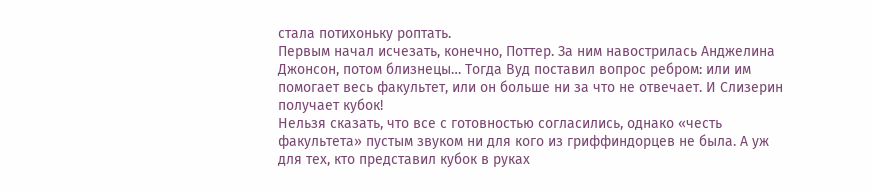стала потихоньку роптать.
Первым начал исчезать, конечно, Поттер. За ним навострилась Анджелина Джонсон, потом близнецы… Тогда Вуд поставил вопрос ребром: или им помогает весь факультет, или он больше ни за что не отвечает. И Слизерин получает кубок!
Нельзя сказать, что все с готовностью согласились, однако «честь факультета» пустым звуком ни для кого из гриффиндорцев не была. А уж для тех, кто представил кубок в руках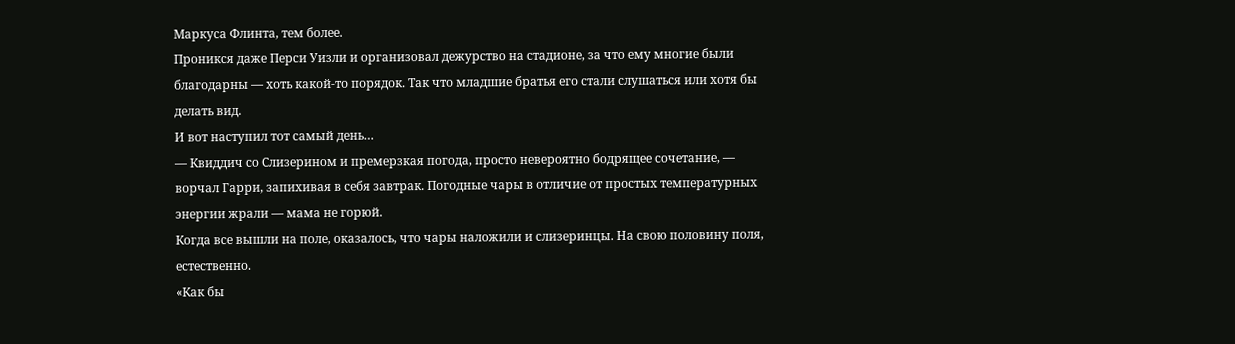Маркуса Флинта, тем более.
Проникся даже Перси Уизли и организовал дежурство на стадионе, за что ему многие были благодарны — хоть какой-то порядок. Так что младшие братья его стали слушаться или хотя бы делать вид.
И вот наступил тот самый день…
— Квиддич со Слизерином и премерзкая погода, просто невероятно бодрящее сочетание, — ворчал Гарри, запихивая в себя завтрак. Погодные чары в отличие от простых температурных энергии жрали — мама не горюй.
Когда все вышли на поле, оказалось, что чары наложили и слизеринцы. На свою половину поля, естественно.
«Как бы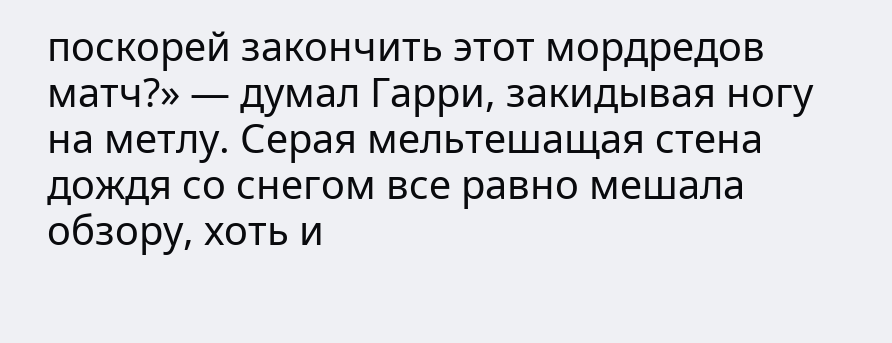поскорей закончить этот мордредов матч?» — думал Гарри, закидывая ногу на метлу. Серая мельтешащая стена дождя со снегом все равно мешала обзору, хоть и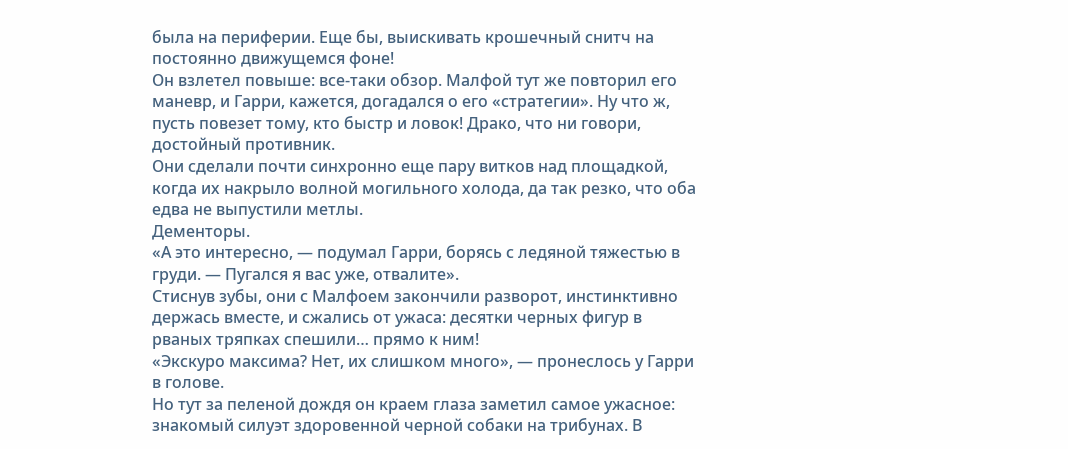была на периферии. Еще бы, выискивать крошечный снитч на постоянно движущемся фоне!
Он взлетел повыше: все-таки обзор. Малфой тут же повторил его маневр, и Гарри, кажется, догадался о его «стратегии». Ну что ж, пусть повезет тому, кто быстр и ловок! Драко, что ни говори, достойный противник.
Они сделали почти синхронно еще пару витков над площадкой, когда их накрыло волной могильного холода, да так резко, что оба едва не выпустили метлы.
Дементоры.
«А это интересно, — подумал Гарри, борясь с ледяной тяжестью в груди. — Пугался я вас уже, отвалите».
Стиснув зубы, они с Малфоем закончили разворот, инстинктивно держась вместе, и сжались от ужаса: десятки черных фигур в рваных тряпках спешили… прямо к ним!
«Экскуро максима? Нет, их слишком много», — пронеслось у Гарри в голове.
Но тут за пеленой дождя он краем глаза заметил самое ужасное: знакомый силуэт здоровенной черной собаки на трибунах. В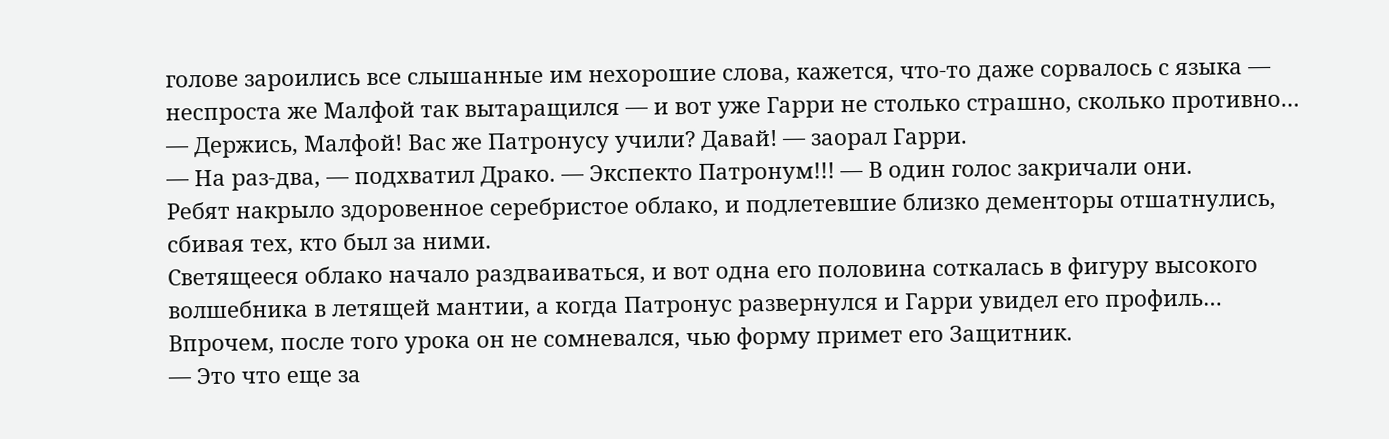голове зароились все слышанные им нехорошие слова, кажется, что-то даже сорвалось с языка — неспроста же Малфой так вытаращился — и вот уже Гарри не столько страшно, сколько противно…
— Держись, Малфой! Вас же Патронусу учили? Давай! — заорал Гарри.
— На раз-два, — подхватил Драко. — Экспекто Патронум!!! — В один голос закричали они.
Ребят накрыло здоровенное серебристое облако, и подлетевшие близко дементоры отшатнулись, сбивая тех, кто был за ними.
Светящееся облако начало раздваиваться, и вот одна его половина соткалась в фигуру высокого волшебника в летящей мантии, а когда Патронус развернулся и Гарри увидел его профиль… Впрочем, после того урока он не сомневался, чью форму примет его Защитник.
— Это что еще за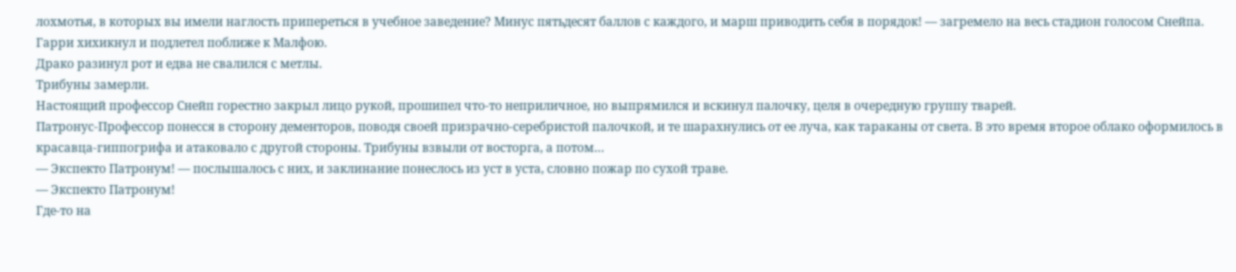лохмотья, в которых вы имели наглость припереться в учебное заведение? Минус пятьдесят баллов с каждого, и марш приводить себя в порядок! — загремело на весь стадион голосом Снейпа.
Гарри хихикнул и подлетел поближе к Малфою.
Драко разинул рот и едва не свалился с метлы.
Трибуны замерли.
Настоящий профессор Снейп горестно закрыл лицо рукой, прошипел что-то неприличное, но выпрямился и вскинул палочку, целя в очередную группу тварей.
Патронус-Профессор понесся в сторону дементоров, поводя своей призрачно-серебристой палочкой, и те шарахнулись от ее луча, как тараканы от света. В это время второе облако оформилось в красавца-гиппогрифа и атаковало с другой стороны. Трибуны взвыли от восторга, а потом…
— Экспекто Патронум! — послышалось с них, и заклинание понеслось из уст в уста, словно пожар по сухой траве.
— Экспекто Патронум!
Где-то на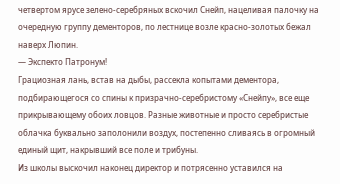четвертом ярусе зелено-серебряных вскочил Снейп, нацеливая палочку на очередную группу дементоров, по лестнице возле красно-золотых бежал наверх Люпин.
— Экспекто Патронум!
Грациозная лань, встав на дыбы, рассекла копытами дементора, подбирающегося со спины к призрачно-серебристому «Снейпу», все еще прикрывающему обоих ловцов. Разные животные и просто серебристые облачка буквально заполонили воздух, постепенно сливаясь в огромный единый щит, накрывший все поле и трибуны.
Из школы выскочил наконец директор и потрясенно уставился на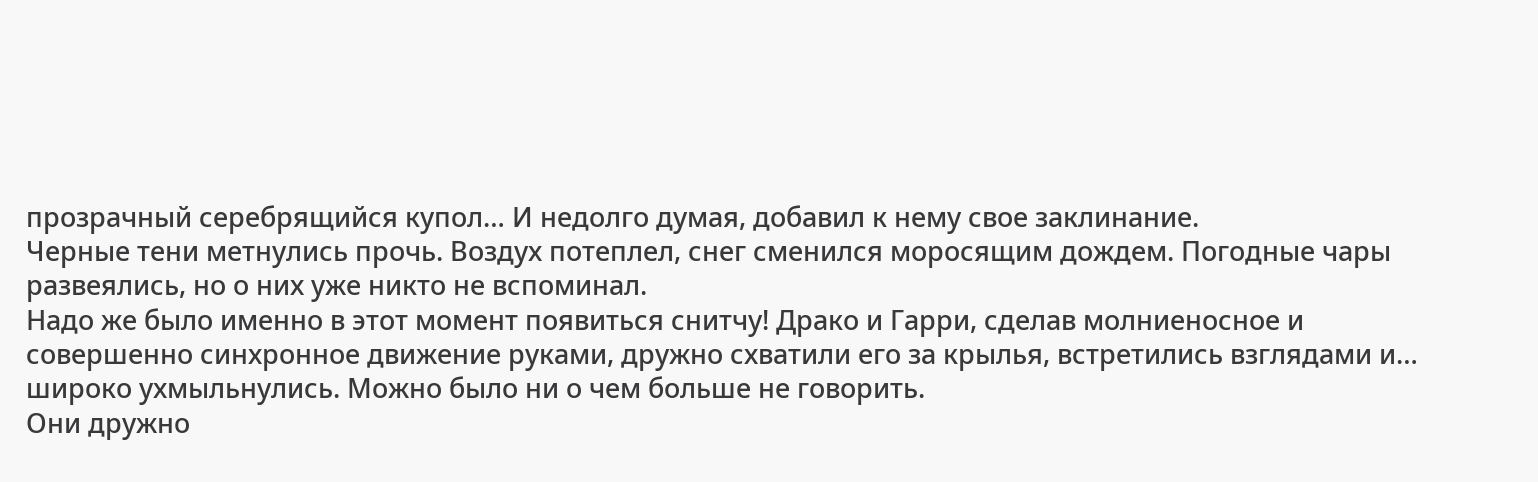прозрачный серебрящийся купол… И недолго думая, добавил к нему свое заклинание.
Черные тени метнулись прочь. Воздух потеплел, снег сменился моросящим дождем. Погодные чары развеялись, но о них уже никто не вспоминал.
Надо же было именно в этот момент появиться снитчу! Драко и Гарри, сделав молниеносное и совершенно синхронное движение руками, дружно схватили его за крылья, встретились взглядами и… широко ухмыльнулись. Можно было ни о чем больше не говорить.
Они дружно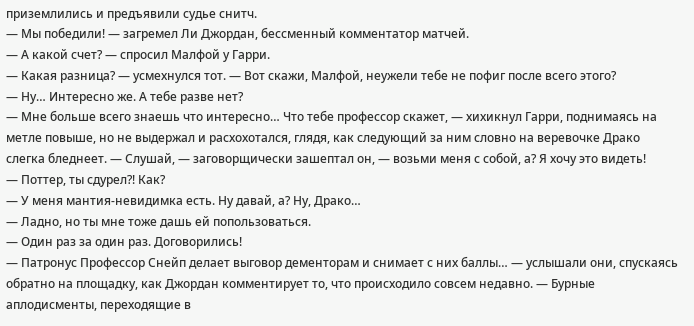приземлились и предъявили судье снитч.
— Мы победили! — загремел Ли Джордан, бессменный комментатор матчей.
— А какой счет? — спросил Малфой у Гарри.
— Какая разница? — усмехнулся тот. — Вот скажи, Малфой, неужели тебе не пофиг после всего этого?
— Ну… Интересно же. А тебе разве нет?
— Мне больше всего знаешь что интересно… Что тебе профессор скажет, — хихикнул Гарри, поднимаясь на метле повыше, но не выдержал и расхохотался, глядя, как следующий за ним словно на веревочке Драко слегка бледнеет. — Слушай, — заговорщически зашептал он, — возьми меня с собой, а? Я хочу это видеть!
— Поттер, ты сдурел?! Как?
— У меня мантия-невидимка есть. Ну давай, а? Ну, Драко…
— Ладно, но ты мне тоже дашь ей попользоваться.
— Один раз за один раз. Договорились!
— Патронус Профессор Снейп делает выговор дементорам и снимает с них баллы… — услышали они, спускаясь обратно на площадку, как Джордан комментирует то, что происходило совсем недавно. — Бурные аплодисменты, переходящие в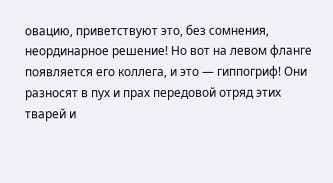овацию, приветствуют это, без сомнения, неординарное решение! Но вот на левом фланге появляется его коллега, и это — гиппогриф! Они разносят в пух и прах передовой отряд этих тварей и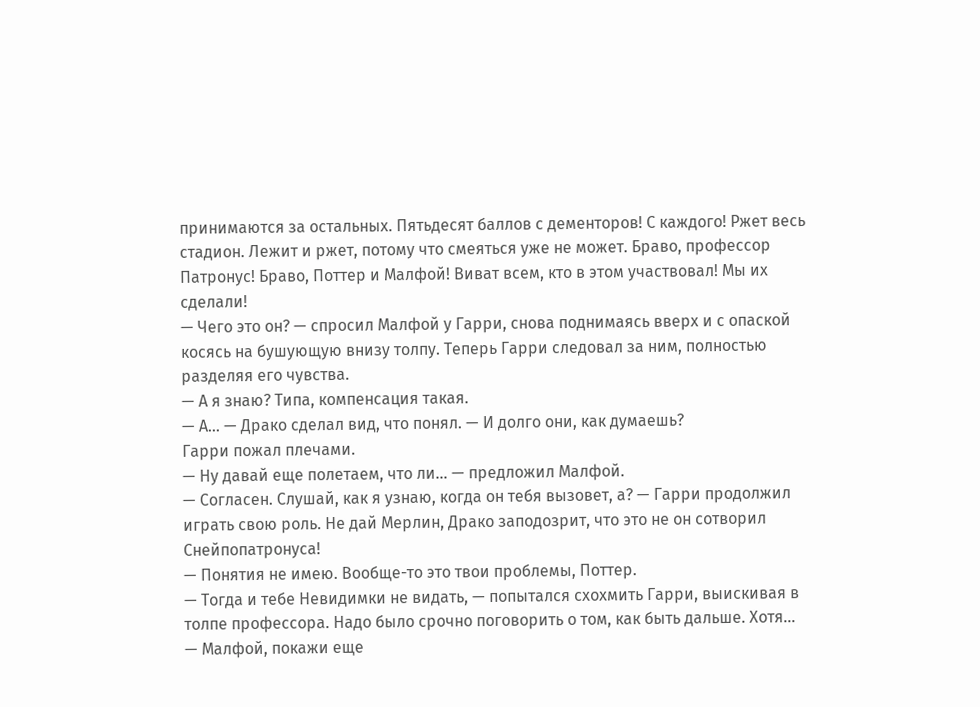принимаются за остальных. Пятьдесят баллов с дементоров! С каждого! Ржет весь стадион. Лежит и ржет, потому что смеяться уже не может. Браво, профессор Патронус! Браво, Поттер и Малфой! Виват всем, кто в этом участвовал! Мы их сделали!
— Чего это он? — спросил Малфой у Гарри, снова поднимаясь вверх и с опаской косясь на бушующую внизу толпу. Теперь Гарри следовал за ним, полностью разделяя его чувства.
— А я знаю? Типа, компенсация такая.
— А… — Драко сделал вид, что понял. — И долго они, как думаешь?
Гарри пожал плечами.
— Ну давай еще полетаем, что ли… — предложил Малфой.
— Согласен. Слушай, как я узнаю, когда он тебя вызовет, а? — Гарри продолжил играть свою роль. Не дай Мерлин, Драко заподозрит, что это не он сотворил Снейпопатронуса!
— Понятия не имею. Вообще-то это твои проблемы, Поттер.
— Тогда и тебе Невидимки не видать, — попытался схохмить Гарри, выискивая в толпе профессора. Надо было срочно поговорить о том, как быть дальше. Хотя…
— Малфой, покажи еще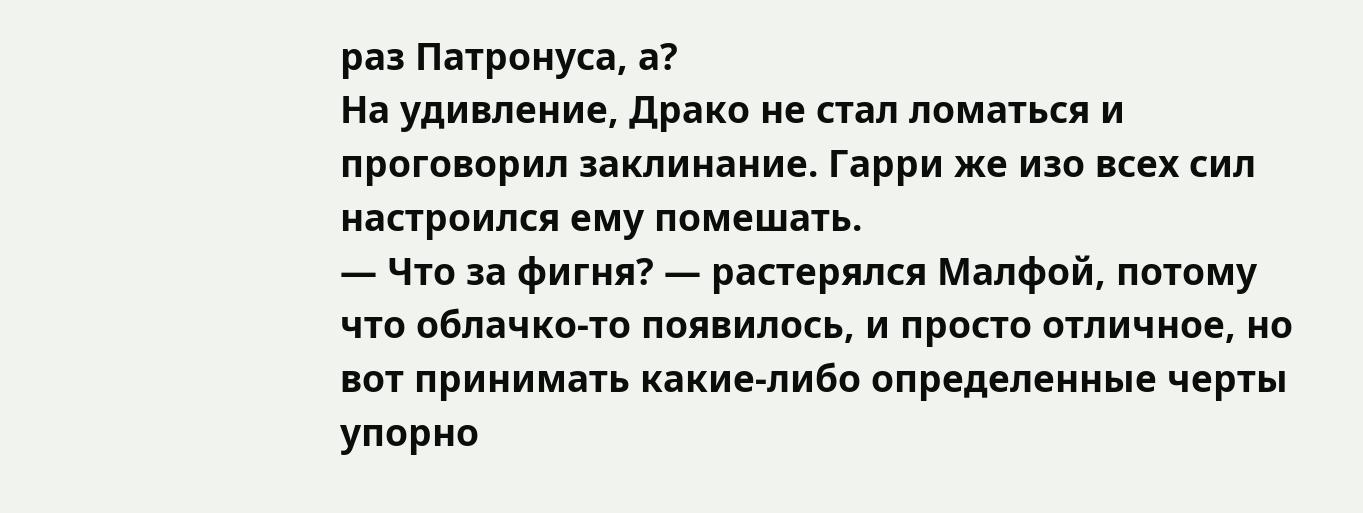раз Патронуса, а?
На удивление, Драко не стал ломаться и проговорил заклинание. Гарри же изо всех сил настроился ему помешать.
— Что за фигня? — растерялся Малфой, потому что облачко-то появилось, и просто отличное, но вот принимать какие-либо определенные черты упорно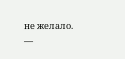не желало.
—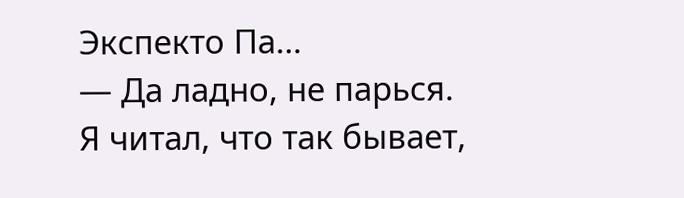Экспекто Па…
— Да ладно, не парься. Я читал, что так бывает,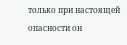только при настоящей опасности он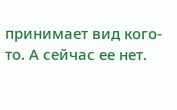принимает вид кого-то. А сейчас ее нет.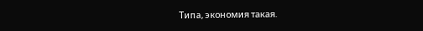Типа, экономия такая.